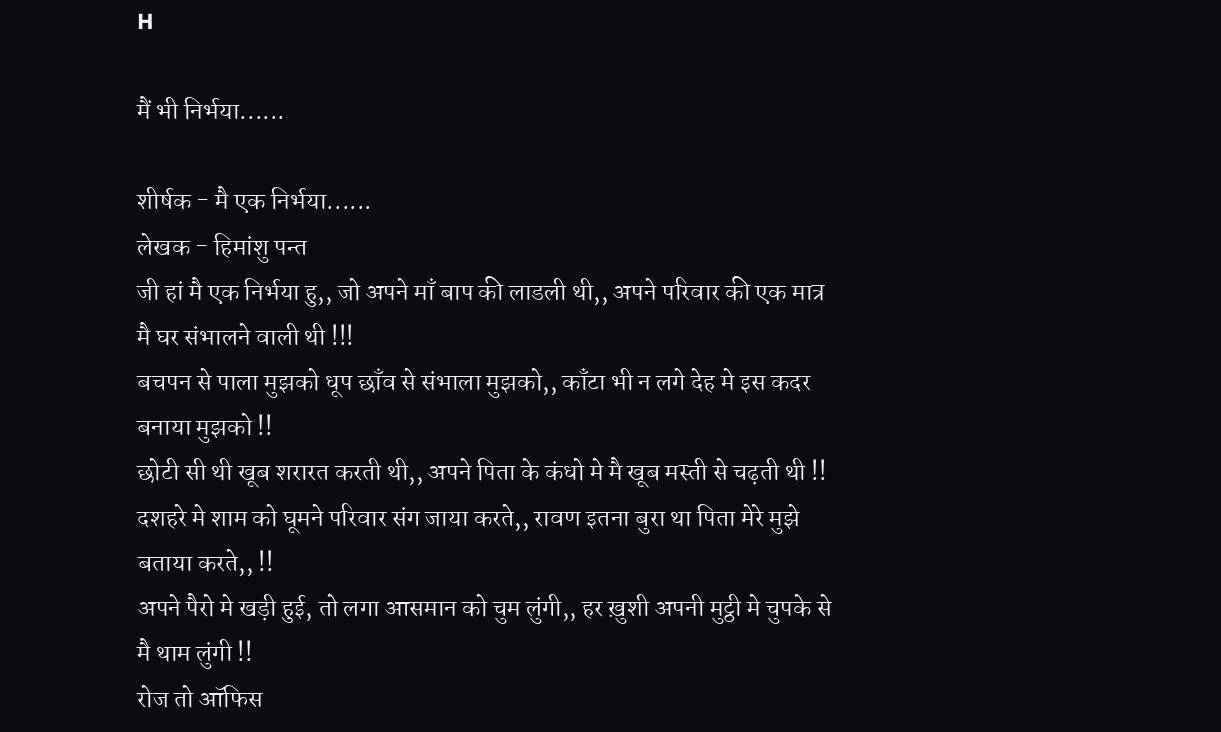H

मैं भी निर्भया......

शीर्षक - मै एक निर्भया......
लेखक - हिमांशु पन्त
जी हां मै एक निर्भया हु,, जो अपने माँ बाप की लाडली थी,, अपने परिवार की एक मात्र मै घर संभालने वाली थी !!!
बचपन से पाला मुझको धूप छाँव से संभाला मुझको,, काँटा भी न लगे देह मे इस कदर बनाया मुझको !!
छोटी सी थी खूब शरारत करती थी,, अपने पिता के कंधो मे मै खूब मस्ती से चढ़ती थी !!
दशहरे मे शाम को घूमने परिवार संग जाया करते,, रावण इतना बुरा था पिता मेरे मुझे बताया करते,, !!
अपने पैरो मे खड़ी हुई, तो लगा आसमान को चुम लुंगी,, हर ख़ुशी अपनी मुट्ठी मे चुपके से मै थाम लुंगी !!
रोज तो ऑफिस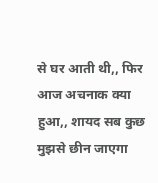से घर आती थी,, फिर आज अचनाक क्या हुआ,, शायद सब कुछ मुझसे छीन जाएगा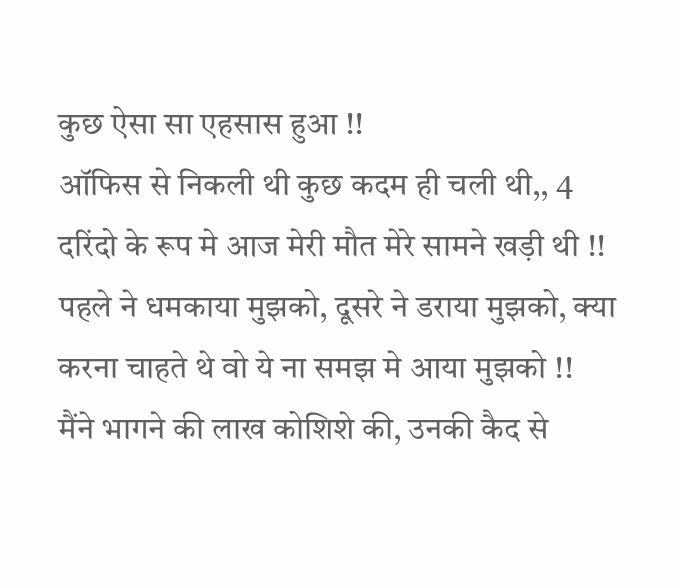कुछ ऐसा सा एहसास हुआ !!
ऑफिस से निकली थी कुछ कदम ही चली थी,, 4 दरिंदो के रूप मे आज मेरी मौत मेरे सामने खड़ी थी !!
पहले ने धमकाया मुझको, दूसरे ने डराया मुझको, क्या करना चाहते थे वो ये ना समझ मे आया मुझको !!
मैंने भागने की लाख कोशिशे की, उनकी कैद से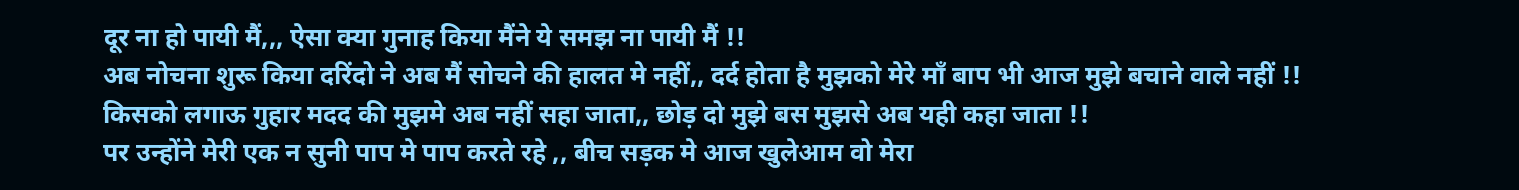दूर ना हो पायी मैं,,, ऐसा क्या गुनाह किया मैंने ये समझ ना पायी मैं !!
अब नोचना शुरू किया दरिंदो ने अब मैं सोचने की हालत मे नहीं,, दर्द होता है मुझको मेरे माँ बाप भी आज मुझे बचाने वाले नहीं !!
किसको लगाऊ गुहार मदद की मुझमे अब नहीं सहा जाता,, छोड़ दो मुझे बस मुझसे अब यही कहा जाता !!
पर उन्होंने मेरी एक न सुनी पाप मे पाप करते रहे ,, बीच सड़क मे आज खुलेआम वो मेरा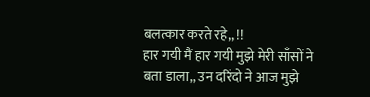बलत्कार करते रहे,, !!
हार गयी मैं हार गयी मुझे मेरी साँसों ने बता डाला,, उन दरिंदो ने आज मुझे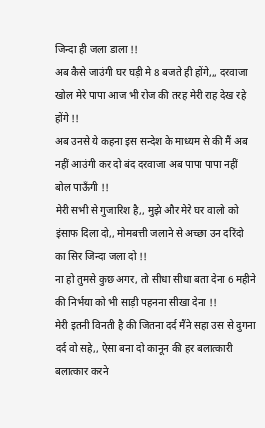जिन्दा ही जला डाला !!
अब कैसे जाउंगी घर घड़ी मे 8 बजते ही होंगे,,, दरवाजा खोल मेरे पापा आज भी रोज की तरह मेरी राह देख रहे होंगे !!
अब उनसे ये कहना इस सन्देश के माध्यम से की मैं अब नहीं आउंगी कर दो बंद दरवाजा अब पापा पापा नहीं बोल पाऊँगी !!
मेरी सभी से गुजारिश है,, मुझे और मेरे घर वालो को इंसाफ दिला दो,, मोमबत्ती जलाने से अच्छा उन दरिंदो का सिर जिन्दा जला दो !!
ना हो तुमसे कुछ अगर, तो सीधा सीधा बता देना 6 महीने की निर्भया को भी साड़ी पहनना सीखा देना !!
मेरी इतनी विनती है की जितना दर्द मैंने सहा उस से दुगना दर्द वो सहे,, ऐसा बना दो कानून की हर बलात्कारी बलात्कार करने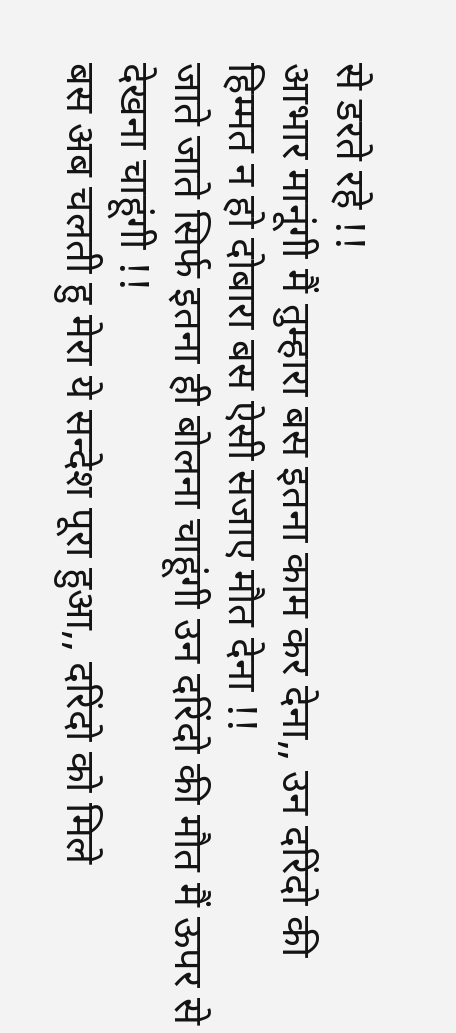से डरते रहे !!
आभार मानूंगी मैं तुम्हारा बस इतना काम कर देना,, उन दरिंदो की हिम्मत न हो दोबारा बस ऐसी सजाए मौत देना !!
जाते जाते सिर्फ इतना ही बोलना चाहूंगी उन दरिंदो की मौत मैं ऊपर से देखना चाहूंगी !!
बस अब चलती हु मेरा ये सन्देश पूरा हुआ,, दरिंदो को मिले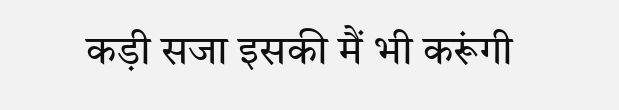कड़ी सजा इसकी मैं भी करूंगी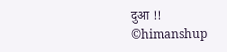दुआ !!
©himanshup